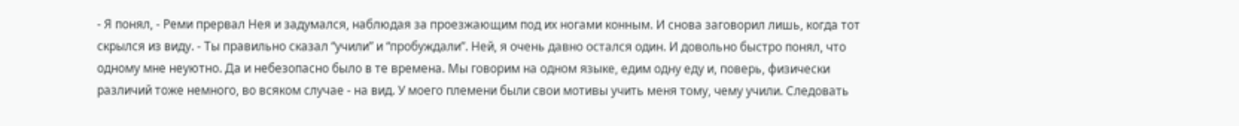- Я понял, - Реми прервал Нея и задумался, наблюдая за проезжающим под их ногами конным. И снова заговорил лишь, когда тот скрылся из виду. - Ты правильно сказал “учили” и “пробуждали”. Ней, я очень давно остался один. И довольно быстро понял, что одному мне неуютно. Да и небезопасно было в те времена. Мы говорим на одном языке, едим одну еду и, поверь, физически различий тоже немного, во всяком случае - на вид. У моего племени были свои мотивы учить меня тому, чему учили. Следовать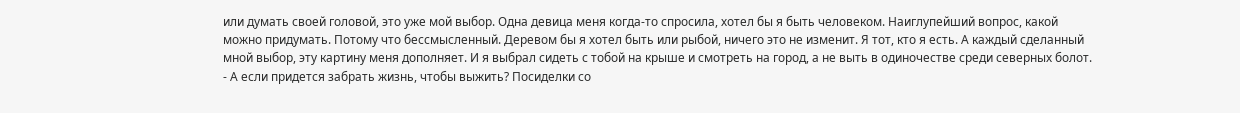или думать своей головой, это уже мой выбор. Одна девица меня когда-то спросила, хотел бы я быть человеком. Наиглупейший вопрос, какой можно придумать. Потому что бессмысленный. Деревом бы я хотел быть или рыбой, ничего это не изменит. Я тот, кто я есть. А каждый сделанный мной выбор, эту картину меня дополняет. И я выбрал сидеть с тобой на крыше и смотреть на город, а не выть в одиночестве среди северных болот.
- А если придется забрать жизнь, чтобы выжить? Посиделки со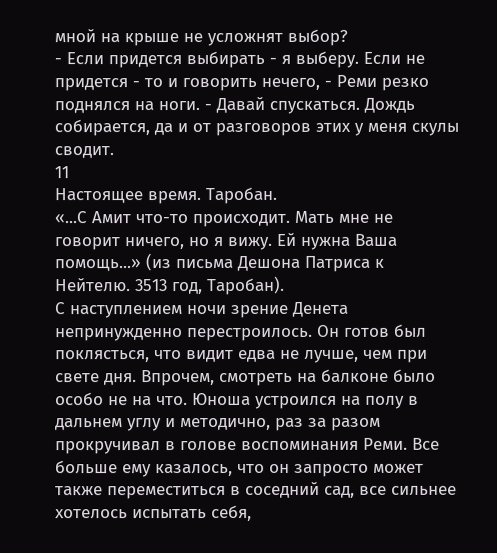мной на крыше не усложнят выбор?
- Если придется выбирать - я выберу. Если не придется - то и говорить нечего, - Реми резко поднялся на ноги. - Давай спускаться. Дождь собирается, да и от разговоров этих у меня скулы сводит.
11
Настоящее время. Таробан.
«...С Амит что-то происходит. Мать мне не говорит ничего, но я вижу. Ей нужна Ваша помощь...» (из письма Дешона Патриса к Нейтелю. 3513 год, Таробан).
С наступлением ночи зрение Денета непринужденно перестроилось. Он готов был поклясться, что видит едва не лучше, чем при свете дня. Впрочем, смотреть на балконе было особо не на что. Юноша устроился на полу в дальнем углу и методично, раз за разом прокручивал в голове воспоминания Реми. Все больше ему казалось, что он запросто может также переместиться в соседний сад, все сильнее хотелось испытать себя,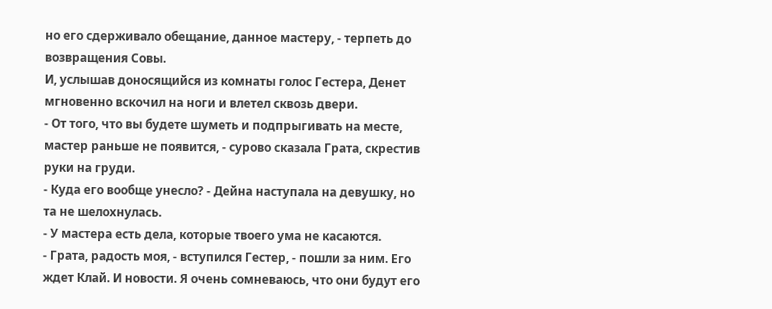но его сдерживало обещание, данное мастеру, - терпеть до возвращения Совы.
И, услышав доносящийся из комнаты голос Гестера, Денет мгновенно вскочил на ноги и влетел сквозь двери.
- От того, что вы будете шуметь и подпрыгивать на месте, мастер раньше не появится, - сурово сказала Грата, скрестив руки на груди.
- Куда его вообще унесло? - Дейна наступала на девушку, но та не шелохнулась.
- У мастера есть дела, которые твоего ума не касаются.
- Грата, радость моя, - вступился Гестер, - пошли за ним. Его ждет Клай. И новости. Я очень сомневаюсь, что они будут его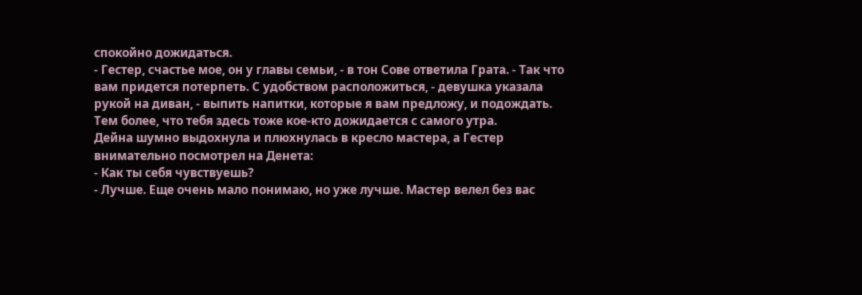спокойно дожидаться.
- Гестер, счастье мое, он у главы семьи, - в тон Сове ответила Грата. - Так что вам придется потерпеть. С удобством расположиться, - девушка указала рукой на диван, - выпить напитки, которые я вам предложу, и подождать. Тем более, что тебя здесь тоже кое-кто дожидается с самого утра.
Дейна шумно выдохнула и плюхнулась в кресло мастера, а Гестер внимательно посмотрел на Денета:
- Как ты себя чувствуешь?
- Лучше. Еще очень мало понимаю, но уже лучше. Мастер велел без вас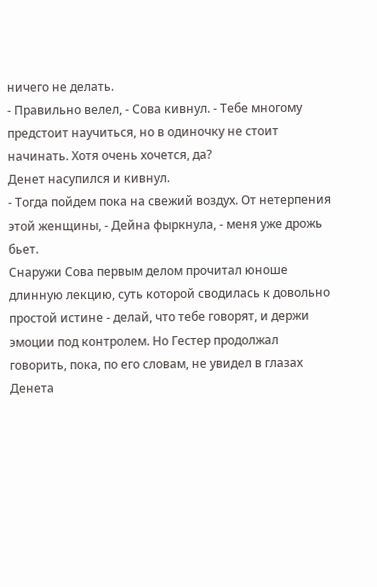ничего не делать.
- Правильно велел, - Сова кивнул. - Тебе многому предстоит научиться, но в одиночку не стоит начинать. Хотя очень хочется, да?
Денет насупился и кивнул.
- Тогда пойдем пока на свежий воздух. От нетерпения этой женщины, - Дейна фыркнула, - меня уже дрожь бьет.
Снаружи Сова первым делом прочитал юноше длинную лекцию, суть которой сводилась к довольно простой истине - делай, что тебе говорят, и держи эмоции под контролем. Но Гестер продолжал говорить, пока, по его словам, не увидел в глазах Денета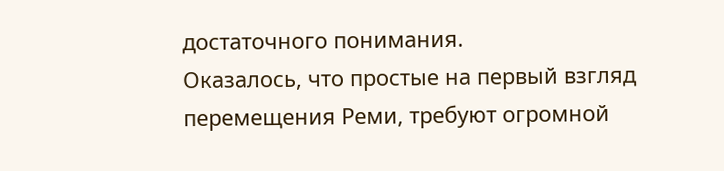достаточного понимания.
Оказалось, что простые на первый взгляд перемещения Реми, требуют огромной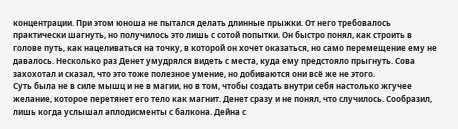концентрации. При этом юноша не пытался делать длинные прыжки. От него требовалось практически шагнуть, но получилось это лишь с сотой попытки. Он быстро понял, как строить в голове путь, как нацеливаться на точку, в которой он хочет оказаться, но само перемещение ему не давалось. Несколько раз Денет умудрялся видеть с места, куда ему предстояло прыгнуть. Сова захохотал и сказал, что это тоже полезное умение, но добиваются они всё же не этого.
Суть была не в силе мышц и не в магии, но в том, чтобы создать внутри себя настолько жгучее желание, которое перетянет его тело как магнит. Денет сразу и не понял, что случилось. Сообразил, лишь когда услышал аплодисменты с балкона. Дейна с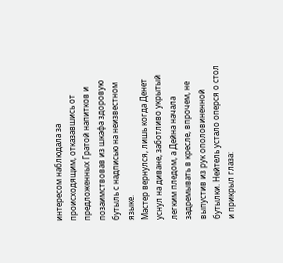интересом наблюдала за происходящим, отказавшись от предложенных Гратой напитков и позаимствовав из шкафа здоровую бутыль с надписью на неизвестном языке.
Мастер вернулся, лишь когда Денет уснул на диване, заботливо укрытый легким пледом, а Дейна начала задремывать в кресле, впрочем, не выпустив из рук ополовиненной бутылки. Нейтель устало оперся о стол и прикрыл глаза: